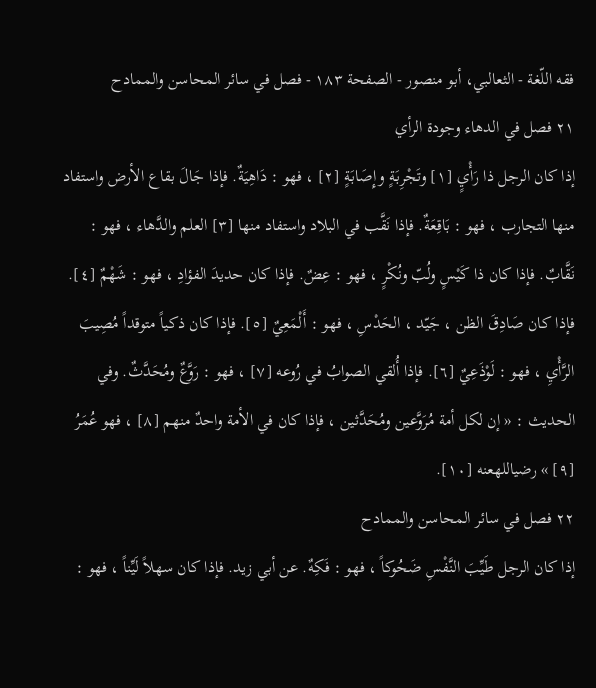فقه اللّغة - الثعالبي، أبو منصور - الصفحة ١٨٣ - فصل في سائر المحاسن والممادح
٢١ فصل في الدهاء وجودة الرأي
إذا كان الرجل ذا رَأْيٍ [١] وتَجْرِبَةٍ وإِصَابَةٍ [٢] ، فهو : دَاهِيَةٌ. فإذا جَالَ بقاع الأرض واستفاد منها التجارب ، فهو : بَاقِعَةٌ. فإذا نَقَّب في البلاد واستفاد منها [٣] العلم والدَّهاء ، فهو : نَقَّابٌ. فإذا كان ذا كَيْسٍ ولُبّ ونُكْرٍ ، فهو : عِضٌ. فإذا كان حديدَ الفؤادِ ، فهو : شَهْمٌ [٤].
فإذا كان صَادِقَ الظن ، جَيّد ، الحَدْسِ ، فهو : أَلْمَعِيٌ [٥]. فإذا كان ذكياً متوقداً مُصِيبَ الرَّأْيِ ، فهو : لَوْذَعِيٌ [٦]. فإذا أُلقي الصوابُ في رُوعه [٧] ، فهو : رَوَّعٌ ومُحَدَّثٌ. وفي الحديث : « إن لكل أمة مُرَوَّعين ومُحَدَّثين ، فإذا كان في الأمة واحدٌ منهم [٨] ، فهو عُمَرُ [٩] » رضياللهعنه [١٠].
٢٢ فصل في سائر المحاسن والممادح
إذا كان الرجل طَيِّبَ النَّفْسِ ضَحُوكاً ، فهو : فَكِهٌ. عن أبي زيد. فإذا كان سهلاً لَيِّناً ، فهو :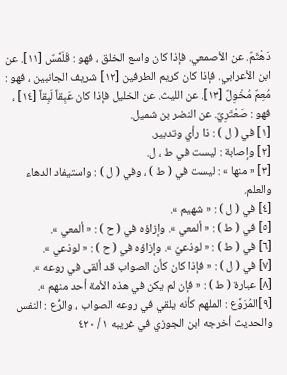دَهْثَمٌ. عن الأصمعي. فإذا كان واسع الخلق ، فهو : قَلَمَّسٌ [١١]. عن ابن الأعرابي. فإذا كان كريم الطرفين [١٢] شريف الجانبين ، فهو : مُعِمٌ مُخْوِلٌ [١٣]. عن الليث. عن الخليل فإذا كان عَبِقاً لَبِقاً [١٤] ، فهو : صَعْتَرِيٌ. عن النضر بن شميل.
[١] في ( ل ) : ذا رأي وتدبير.
[٢] وإصابة : ليست في ط ، ل.
[٣] « منها » : ليست في ( ط ) ، وفي ( ل ) : واستيفاد الدهاء والعلم.
[٤] في ( ل ) : « شهيم ».
[٥] في ( ط ) : « ألمعي ». وإزاؤه في ( ح ) : « ألمعي ».
[٦] في ( ط ) : « لوذعيّ ». وإزاؤه في ( ح ) : « لوذعي ».
[٧] في ( ل ) : « فإذا كان كأن الصواب قد ألقى في روعه ».
[٨] عبارة ( ط ) : « فإن لم يكن في هذه الأمة أحد منهم ».
[٩]المُرَوَّع : الملهم كأنه يلقي في روعه الصواب ، والرُّع : النفس والحديث أخرجه ابن الجوزي في غريبه ١ / ٤٢٠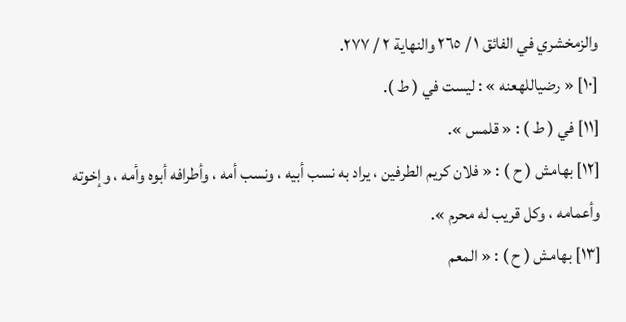والزمخشري في الفائق ١ / ٢٦٥ والنهاية ٢ / ٢٧٧.
[١٠] « رضياللهعنه » : ليست في ( ط ).
[١١] في ( ط ) : « قلمس ».
[١٢] بهامش ( ح ) : « فلان كريم الطرفين ، يراد به نسب أبيه ، ونسب أمه ، وأطرافه أبوه وأمه ، وإخوته وأعمامه ، وكل قريب له محرم ».
[١٣] بهامش ( ح ) : « المعم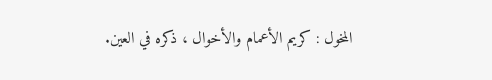المخول : كريم الأعمام والأخوال ، ذكره في العين.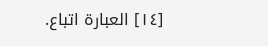[١٤] العبارة اتباع.